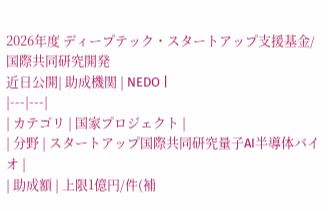2026年度 ディープテック・スタートアップ支援基金/国際共同研究開発
近日公開| 助成機関 | NEDO |
|---|---|
| カテゴリ | 国家プロジェクト |
| 分野 | スタートアップ国際共同研究量子AI半導体バイオ |
| 助成額 | 上限1億円/件(補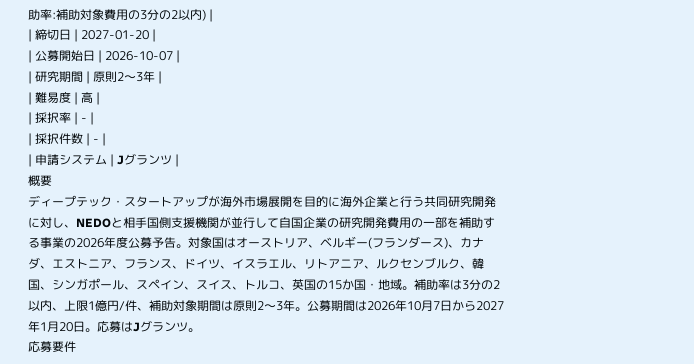助率:補助対象費用の3分の2以内) |
| 締切日 | 2027-01-20 |
| 公募開始日 | 2026-10-07 |
| 研究期間 | 原則2〜3年 |
| 難易度 | 高 |
| 採択率 | - |
| 採択件数 | - |
| 申請システム | Jグランツ |
概要
ディープテック・スタートアップが海外市場展開を目的に海外企業と行う共同研究開発に対し、NEDOと相手国側支援機関が並行して自国企業の研究開発費用の一部を補助する事業の2026年度公募予告。対象国はオーストリア、ベルギー(フランダース)、カナダ、エストニア、フランス、ドイツ、イスラエル、リトアニア、ルクセンブルク、韓国、シンガポール、スペイン、スイス、トルコ、英国の15か国・地域。補助率は3分の2以内、上限1億円/件、補助対象期間は原則2〜3年。公募期間は2026年10月7日から2027年1月20日。応募はJグランツ。
応募要件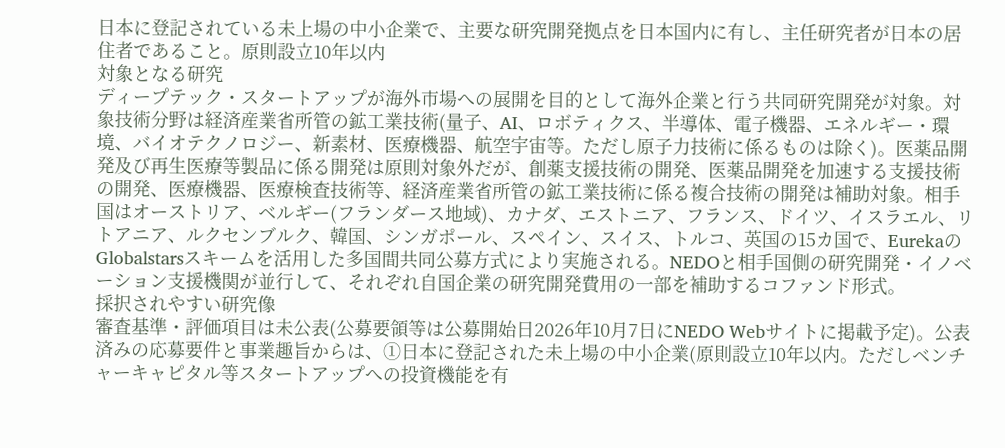日本に登記されている未上場の中小企業で、主要な研究開発拠点を日本国内に有し、主任研究者が日本の居住者であること。原則設立10年以内
対象となる研究
ディープテック・スタートアップが海外市場への展開を目的として海外企業と行う共同研究開発が対象。対象技術分野は経済産業省所管の鉱工業技術(量子、AI、ロボティクス、半導体、電子機器、エネルギー・環境、バイオテクノロジー、新素材、医療機器、航空宇宙等。ただし原子力技術に係るものは除く)。医薬品開発及び再生医療等製品に係る開発は原則対象外だが、創薬支援技術の開発、医薬品開発を加速する支援技術の開発、医療機器、医療検査技術等、経済産業省所管の鉱工業技術に係る複合技術の開発は補助対象。相手国はオーストリア、ベルギー(フランダース地域)、カナダ、エストニア、フランス、ドイツ、イスラエル、リトアニア、ルクセンブルク、韓国、シンガポール、スペイン、スイス、トルコ、英国の15カ国で、EurekaのGlobalstarsスキームを活用した多国間共同公募方式により実施される。NEDOと相手国側の研究開発・イノベーション支援機関が並行して、それぞれ自国企業の研究開発費用の一部を補助するコファンド形式。
採択されやすい研究像
審査基準・評価項目は未公表(公募要領等は公募開始日2026年10月7日にNEDO Webサイトに掲載予定)。公表済みの応募要件と事業趣旨からは、①日本に登記された未上場の中小企業(原則設立10年以内。ただしベンチャーキャピタル等スタートアップへの投資機能を有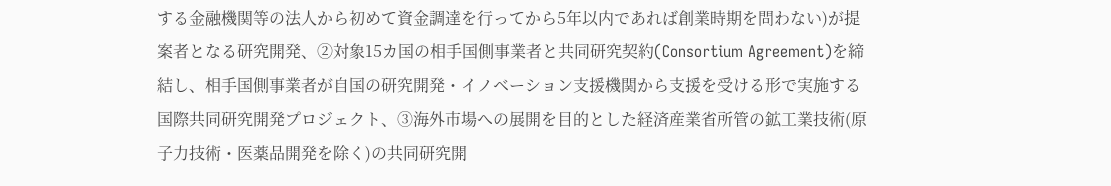する金融機関等の法人から初めて資金調達を行ってから5年以内であれば創業時期を問わない)が提案者となる研究開発、②対象15カ国の相手国側事業者と共同研究契約(Consortium Agreement)を締結し、相手国側事業者が自国の研究開発・イノベーション支援機関から支援を受ける形で実施する国際共同研究開発プロジェクト、③海外市場への展開を目的とした経済産業省所管の鉱工業技術(原子力技術・医薬品開発を除く)の共同研究開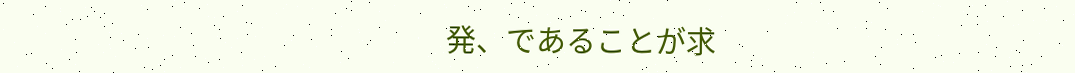発、であることが求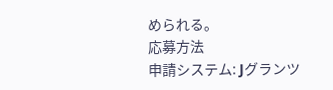められる。
応募方法
申請システム: Jグランツ